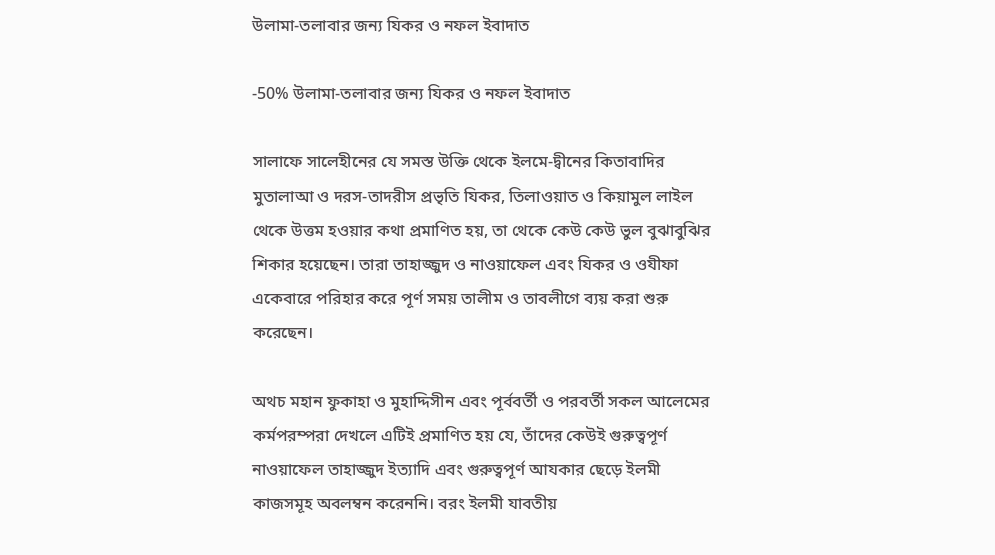উলামা-তলাবার জন্য যিকর ও নফল ইবাদাত

-50% উলামা-তলাবার জন্য যিকর ও নফল ইবাদাত

সালাফে সালেহীনের যে সমস্ত উক্তি থেকে ইলমে-দ্বীনের কিতাবাদির মুতালাআ ও দরস-তাদরীস প্রভৃতি যিকর, তিলাওয়াত ও কিয়ামুল লাইল থেকে উত্তম হওয়ার কথা প্রমাণিত হয়, তা থেকে কেউ কেউ ভুল বুঝাবুঝির শিকার হয়েছেন। তারা তাহাজ্জুদ ও নাওয়াফেল এবং যিকর ও ওযীফা একেবারে পরিহার করে পূর্ণ সময় তালীম ও তাবলীগে ব্যয় করা শুরু করেছেন।

অথচ মহান ফুকাহা ও মুহাদ্দিসীন এবং পূর্ববর্তী ও পরবর্তী সকল আলেমের কর্মপরম্পরা দেখলে এটিই প্রমাণিত হয় যে, তাঁদের কেউই গুরুত্বপূর্ণ নাওয়াফেল তাহাজ্জুদ ইত্যাদি এবং গুরুত্বপূর্ণ আযকার ছেড়ে ইলমী কাজসমূহ অবলম্বন করেননি। বরং ইলমী যাবতীয়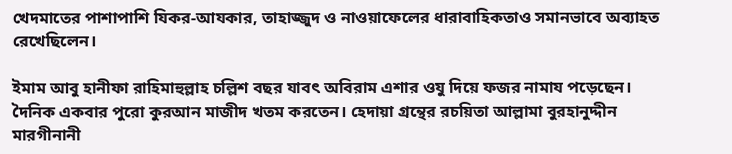খেদমাতের পাশাপাশি যিকর-আযকার, তাহাজ্জুদ ও নাওয়াফেলের ধারাবাহিকতাও সমানভাবে অব্যাহত রেখেছিলেন।

ইমাম আবু হানীফা রাহিমাহুল্লাহ চল্লিশ বছর যাবৎ অবিরাম এশার ওযু দিয়ে ফজর নামায পড়েছেন। দৈনিক একবার পুরো কুরআন মাজীদ খতম করতেন। হেদায়া গ্রন্থের রচয়িতা আল্লামা বুরহানুদ্দীন মারগীনানী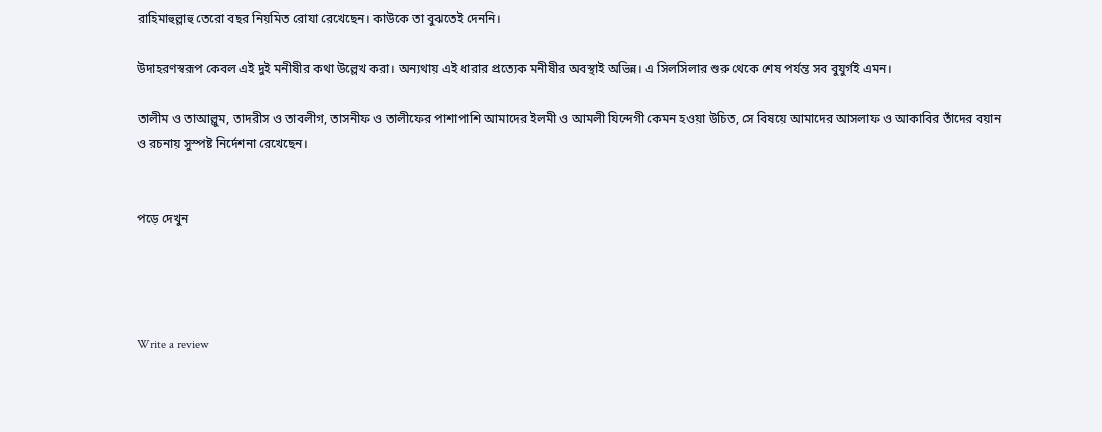রাহিমাহুল্লাহু তেরো বছর নিয়মিত রোযা রেখেছেন। কাউকে তা বুঝতেই দেননি।

উদাহরণস্বরূপ কেবল এই দুই মনীষীর কথা উল্লেখ করা। অন্যথায় এই ধারার প্রত্যেক মনীষীর অবস্থাই অভিন্ন। এ সিলসিলার শুরু থেকে শেষ পর্যন্ত সব বুযুর্গই এমন।

তালীম ও তাআল্লুম, তাদরীস ও তাবলীগ, তাসনীফ ও তালীফের পাশাপাশি আমাদের ইলমী ও আমলী যিন্দেগী কেমন হওয়া উচিত, সে বিষয়ে আমাদের আসলাফ ও আকাবির তাঁদের বয়ান ও রচনায় সুস্পষ্ট নির্দেশনা রেখেছেন।


পড়ে দেখুন




Write a review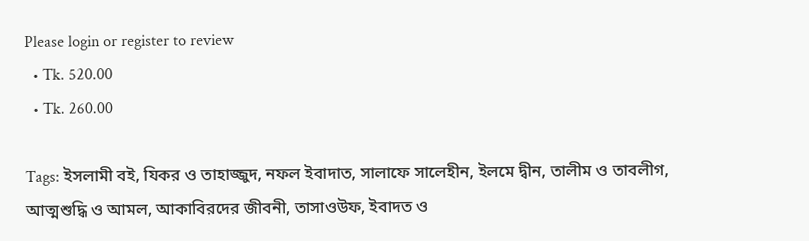Please login or register to review
  • Tk. 520.00
  • Tk. 260.00

Tags: ইসলামী বই, যিকর ও তাহাজ্জুদ, নফল ইবাদাত, সালাফে সালেহীন, ইলমে দ্বীন, তালীম ও তাবলীগ, আত্মশুদ্ধি ও আমল, আকাবিরদের জীবনী, তাসাওউফ, ইবাদত ও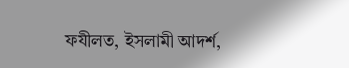ফযীলত, ইসলামী আদর্শ,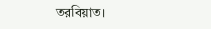তরবিয়াত।